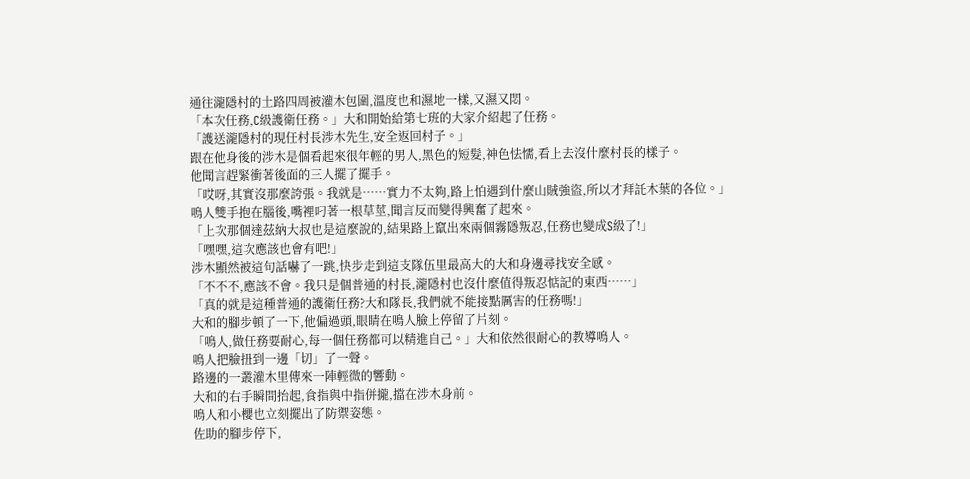通往瀧隱村的土路四周被灌木包圍,溫度也和濕地一樣,又濕又悶。
「本次任務,C級護衛任務。」大和開始給第七班的大家介紹起了任務。
「護送瀧隱村的現任村長涉木先生,安全返回村子。」
跟在他身後的涉木是個看起來很年輕的男人,黑色的短髮,神色怯懦,看上去沒什麼村長的樣子。
他聞言趕緊衝著後面的三人擺了擺手。
「哎呀,其實沒那麼誇張。我就是……實力不太夠,路上怕遇到什麼山賊強盜,所以才拜託木葉的各位。」
鳴人雙手抱在腦後,嘴裡叼著一根草莖,聞言反而變得興奮了起來。
「上次那個達茲納大叔也是這麼說的,結果路上竄出來兩個霧隱叛忍,任務也變成S級了!」
「嘿嘿,這次應該也會有吧!」
涉木顯然被這句話嚇了一跳,快步走到這支隊伍里最高大的大和身邊尋找安全感。
「不不不,應該不會。我只是個普通的村長,瀧隱村也沒什麼值得叛忍惦記的東西……」
「真的就是這種普通的護衛任務?大和隊長,我們就不能接點厲害的任務嗎!」
大和的腳步頓了一下,他偏過頭,眼睛在鳴人臉上停留了片刻。
「鳴人,做任務要耐心,每一個任務都可以精進自己。」大和依然很耐心的教導鳴人。
鳴人把臉扭到一邊「切」了一聲。
路邊的一叢灌木里傳來一陣輕微的響動。
大和的右手瞬間抬起,食指與中指併攏,擋在涉木身前。
鳴人和小櫻也立刻擺出了防禦姿態。
佐助的腳步停下,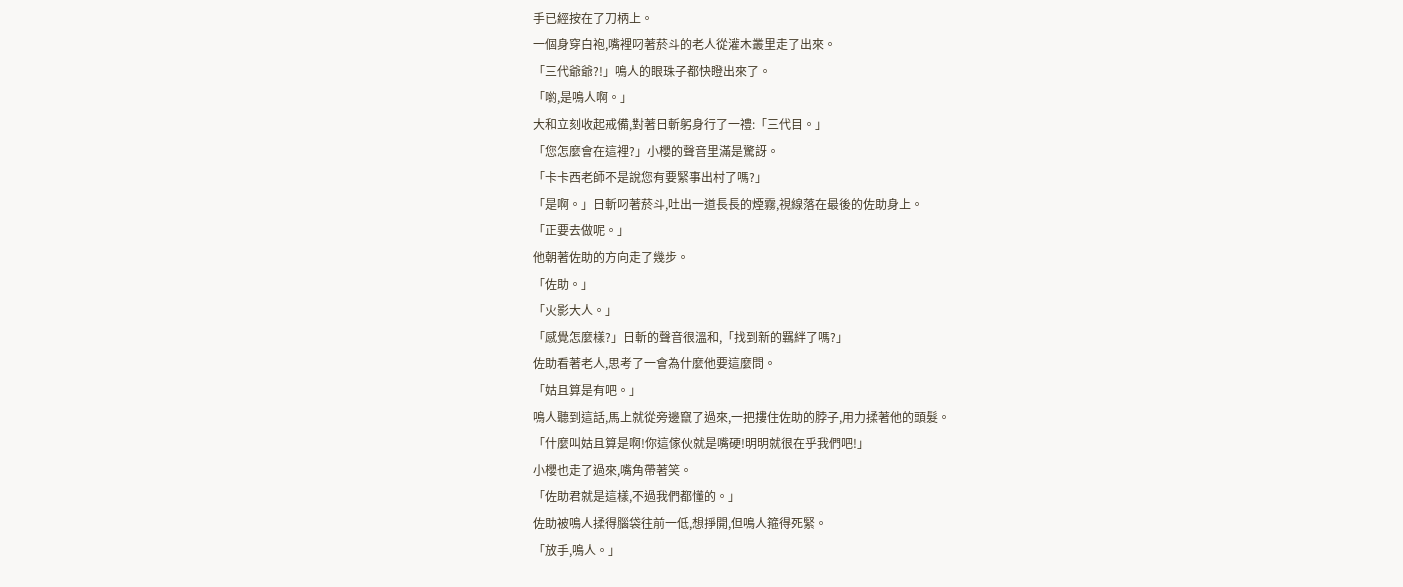手已經按在了刀柄上。
一個身穿白袍,嘴裡叼著菸斗的老人從灌木叢里走了出來。
「三代爺爺?!」鳴人的眼珠子都快瞪出來了。
「喲,是鳴人啊。」
大和立刻收起戒備,對著日斬躬身行了一禮:「三代目。」
「您怎麼會在這裡?」小櫻的聲音里滿是驚訝。
「卡卡西老師不是說您有要緊事出村了嗎?」
「是啊。」日斬叼著菸斗,吐出一道長長的煙霧,視線落在最後的佐助身上。
「正要去做呢。」
他朝著佐助的方向走了幾步。
「佐助。」
「火影大人。」
「感覺怎麼樣?」日斬的聲音很溫和,「找到新的羈絆了嗎?」
佐助看著老人,思考了一會為什麼他要這麼問。
「姑且算是有吧。」
鳴人聽到這話,馬上就從旁邊竄了過來,一把摟住佐助的脖子,用力揉著他的頭髮。
「什麼叫姑且算是啊!你這傢伙就是嘴硬!明明就很在乎我們吧!」
小櫻也走了過來,嘴角帶著笑。
「佐助君就是這樣,不過我們都懂的。」
佐助被鳴人揉得腦袋往前一低,想掙開,但鳴人箍得死緊。
「放手,鳴人。」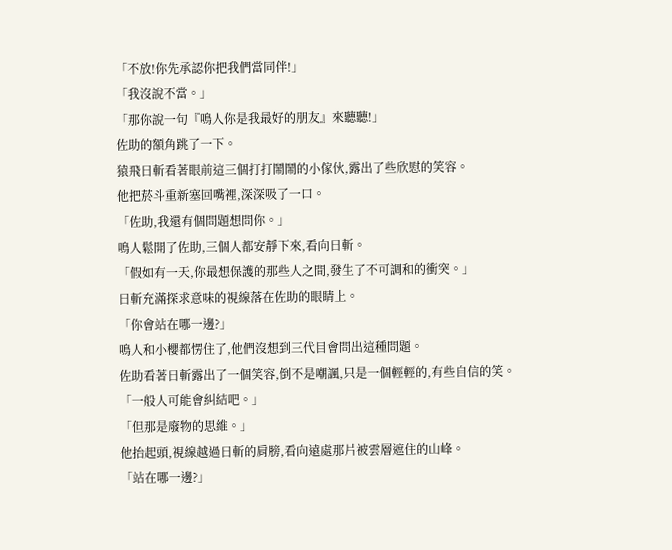「不放!你先承認你把我們當同伴!」
「我沒說不當。」
「那你說一句『鳴人你是我最好的朋友』來聽聽!」
佐助的額角跳了一下。
猿飛日斬看著眼前這三個打打鬧鬧的小傢伙,露出了些欣慰的笑容。
他把菸斗重新塞回嘴裡,深深吸了一口。
「佐助,我還有個問題想問你。」
鳴人鬆開了佐助,三個人都安靜下來,看向日斬。
「假如有一天,你最想保護的那些人之間,發生了不可調和的衝突。」
日斬充滿探求意味的視線落在佐助的眼睛上。
「你會站在哪一邊?」
鳴人和小櫻都愣住了,他們沒想到三代目會問出這種問題。
佐助看著日斬露出了一個笑容,倒不是嘲諷,只是一個輕輕的,有些自信的笑。
「一般人可能會糾結吧。」
「但那是廢物的思維。」
他抬起頭,視線越過日斬的肩膀,看向遠處那片被雲層遮住的山峰。
「站在哪一邊?」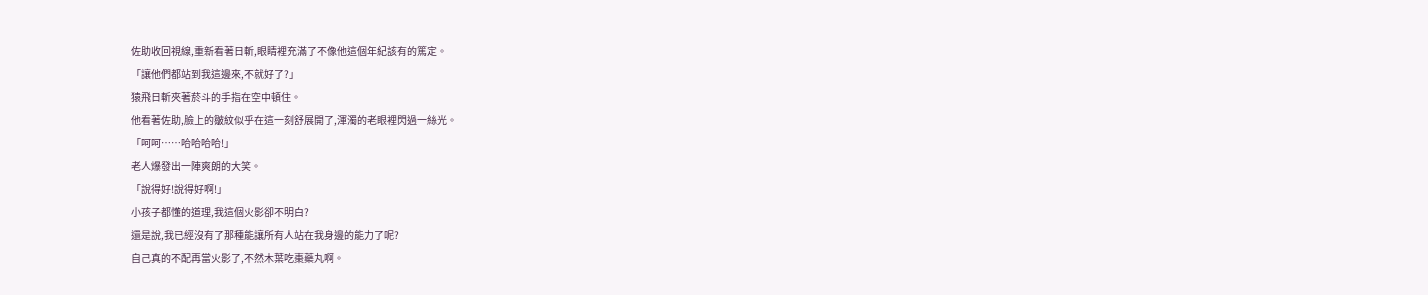佐助收回視線,重新看著日斬,眼睛裡充滿了不像他這個年紀該有的篤定。
「讓他們都站到我這邊來,不就好了?」
猿飛日斬夾著菸斗的手指在空中頓住。
他看著佐助,臉上的皺紋似乎在這一刻舒展開了,渾濁的老眼裡閃過一絲光。
「呵呵……哈哈哈哈!」
老人爆發出一陣爽朗的大笑。
「說得好!說得好啊!」
小孩子都懂的道理,我這個火影卻不明白?
還是說,我已經沒有了那種能讓所有人站在我身邊的能力了呢?
自己真的不配再當火影了,不然木葉吃棗藥丸啊。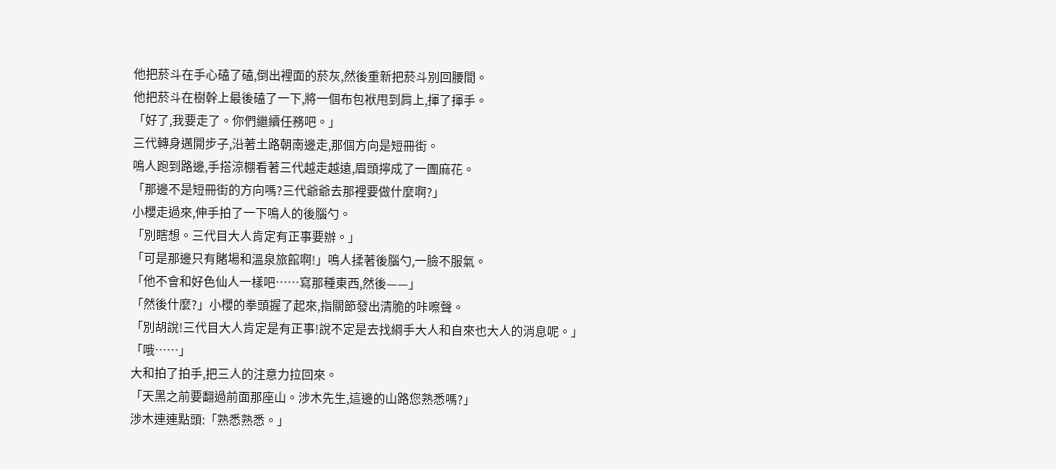他把菸斗在手心磕了磕,倒出裡面的菸灰,然後重新把菸斗別回腰間。
他把菸斗在樹幹上最後磕了一下,將一個布包袱甩到肩上,揮了揮手。
「好了,我要走了。你們繼續任務吧。」
三代轉身邁開步子,沿著土路朝南邊走,那個方向是短冊街。
鳴人跑到路邊,手搭涼棚看著三代越走越遠,眉頭擰成了一團麻花。
「那邊不是短冊街的方向嗎?三代爺爺去那裡要做什麼啊?」
小櫻走過來,伸手拍了一下鳴人的後腦勺。
「別瞎想。三代目大人肯定有正事要辦。」
「可是那邊只有賭場和溫泉旅館啊!」鳴人揉著後腦勺,一臉不服氣。
「他不會和好色仙人一樣吧……寫那種東西,然後——」
「然後什麼?」小櫻的拳頭握了起來,指關節發出清脆的咔嚓聲。
「別胡說!三代目大人肯定是有正事!說不定是去找綱手大人和自來也大人的消息呢。」
「哦……」
大和拍了拍手,把三人的注意力拉回來。
「天黑之前要翻過前面那座山。涉木先生,這邊的山路您熟悉嗎?」
涉木連連點頭:「熟悉熟悉。」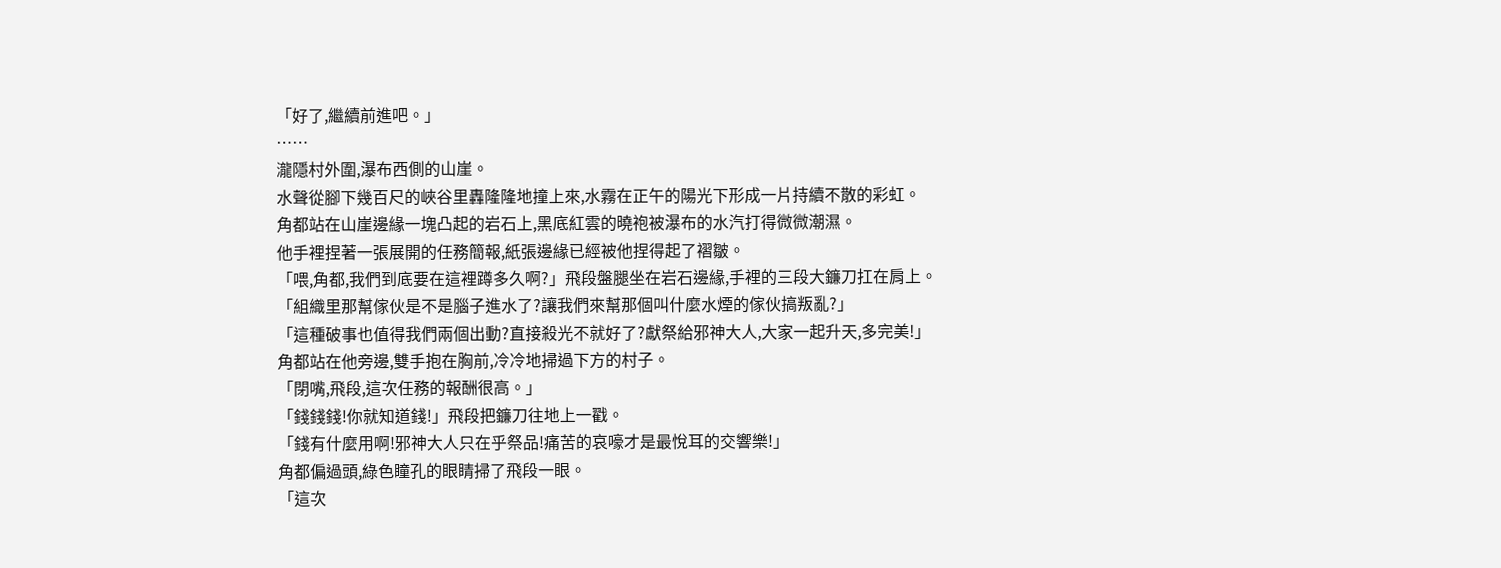「好了,繼續前進吧。」
……
瀧隱村外圍,瀑布西側的山崖。
水聲從腳下幾百尺的峽谷里轟隆隆地撞上來,水霧在正午的陽光下形成一片持續不散的彩虹。
角都站在山崖邊緣一塊凸起的岩石上,黑底紅雲的曉袍被瀑布的水汽打得微微潮濕。
他手裡捏著一張展開的任務簡報,紙張邊緣已經被他捏得起了褶皺。
「喂,角都,我們到底要在這裡蹲多久啊?」飛段盤腿坐在岩石邊緣,手裡的三段大鐮刀扛在肩上。
「組織里那幫傢伙是不是腦子進水了?讓我們來幫那個叫什麼水煙的傢伙搞叛亂?」
「這種破事也值得我們兩個出動?直接殺光不就好了?獻祭給邪神大人,大家一起升天,多完美!」
角都站在他旁邊,雙手抱在胸前,冷冷地掃過下方的村子。
「閉嘴,飛段,這次任務的報酬很高。」
「錢錢錢!你就知道錢!」飛段把鐮刀往地上一戳。
「錢有什麼用啊!邪神大人只在乎祭品!痛苦的哀嚎才是最悅耳的交響樂!」
角都偏過頭,綠色瞳孔的眼睛掃了飛段一眼。
「這次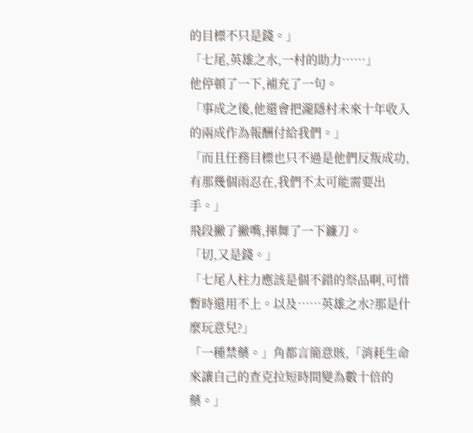的目標不只是錢。」
「七尾,英雄之水,一村的助力……」
他停頓了一下,補充了一句。
「事成之後,他還會把瀧隱村未來十年收入的兩成作為報酬付給我們。」
「而且任務目標也只不過是他們反叛成功,有那幾個雨忍在,我們不太可能需要出手。」
飛段撇了撇嘴,揮舞了一下鐮刀。
「切,又是錢。」
「七尾人柱力應該是個不錯的祭品啊,可惜暫時還用不上。以及……英雄之水?那是什麼玩意兒?」
「一種禁藥。」角都言簡意賅,「消耗生命來讓自己的查克拉短時間變為數十倍的藥。」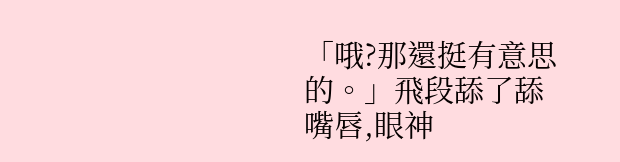「哦?那還挺有意思的。」飛段舔了舔嘴唇,眼神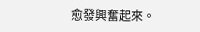愈發興奮起來。